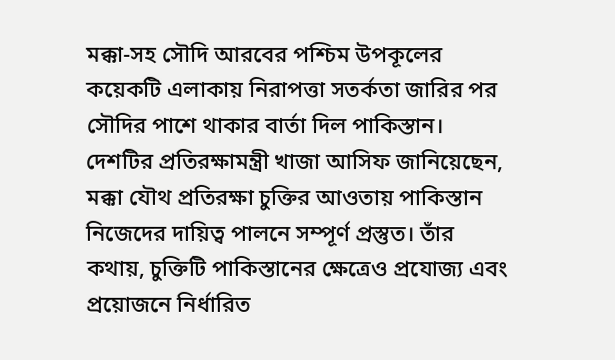মক্কা-সহ সৌদি আরবের পশ্চিম উপকূলের কয়েকটি এলাকায় নিরাপত্তা সতর্কতা জারির পর সৌদির পাশে থাকার বার্তা দিল পাকিস্তান। দেশটির প্রতিরক্ষামন্ত্রী খাজা আসিফ জানিয়েছেন, মক্কা যৌথ প্রতিরক্ষা চুক্তির আওতায় পাকিস্তান নিজেদের দায়িত্ব পালনে সম্পূর্ণ প্রস্তুত। তাঁর কথায়, চুক্তিটি পাকিস্তানের ক্ষেত্রেও প্রযোজ্য এবং প্রয়োজনে নির্ধারিত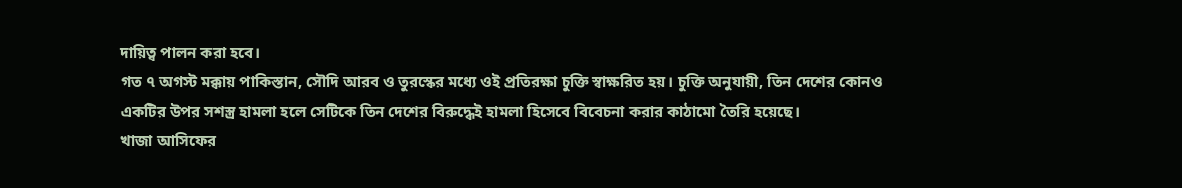দায়িত্ব পালন করা হবে।
গত ৭ অগস্ট মক্কায় পাকিস্তান, সৌদি আরব ও তুরস্কের মধ্যে ওই প্রতিরক্ষা চুক্তি স্বাক্ষরিত হয়। চুক্তি অনুযায়ী, তিন দেশের কোনও একটির উপর সশস্ত্র হামলা হলে সেটিকে তিন দেশের বিরুদ্ধেই হামলা হিসেবে বিবেচনা করার কাঠামো তৈরি হয়েছে।
খাজা আসিফের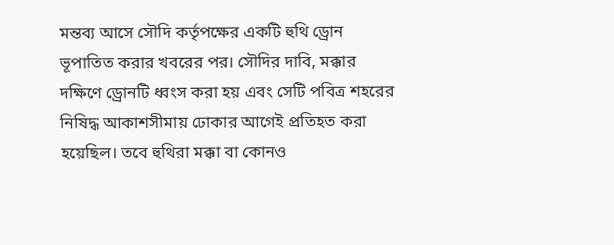মন্তব্য আসে সৌদি কর্তৃপক্ষের একটি হুথি ড্রোন ভূপাতিত করার খবরের পর। সৌদির দাবি, মক্কার দক্ষিণে ড্রোনটি ধ্বংস করা হয় এবং সেটি পবিত্র শহরের নিষিদ্ধ আকাশসীমায় ঢোকার আগেই প্রতিহত করা হয়েছিল। তবে হুথিরা মক্কা বা কোনও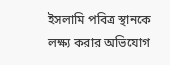ইসলামি পবিত্র স্থানকে লক্ষ্য করার অভিযোগ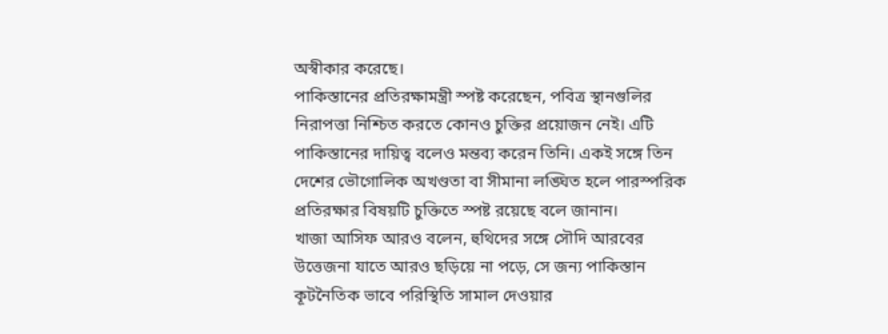অস্বীকার করেছে।
পাকিস্তানের প্রতিরক্ষামন্ত্রী স্পষ্ট করেছেন, পবিত্র স্থানগুলির নিরাপত্তা নিশ্চিত করতে কোনও চুক্তির প্রয়োজন নেই। এটি পাকিস্তানের দায়িত্ব বলেও মন্তব্য করেন তিনি। একই সঙ্গে তিন দেশের ভৌগোলিক অখণ্ডতা বা সীমানা লঙ্ঘিত হলে পারস্পরিক প্রতিরক্ষার বিষয়টি চুক্তিতে স্পষ্ট রয়েছে বলে জানান।
খাজা আসিফ আরও বলেন, হুথিদের সঙ্গে সৌদি আরবের উত্তেজনা যাতে আরও ছড়িয়ে না পড়ে, সে জন্য পাকিস্তান কূটনৈতিক ভাবে পরিস্থিতি সামাল দেওয়ার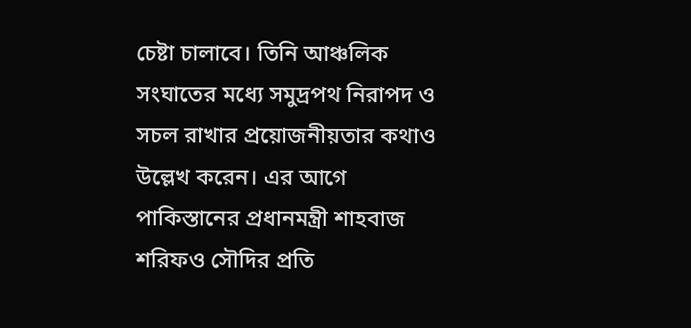চেষ্টা চালাবে। তিনি আঞ্চলিক সংঘাতের মধ্যে সমুদ্রপথ নিরাপদ ও সচল রাখার প্রয়োজনীয়তার কথাও উল্লেখ করেন। এর আগে পাকিস্তানের প্রধানমন্ত্রী শাহবাজ শরিফও সৌদির প্রতি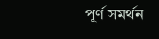পূর্ণ সমর্থন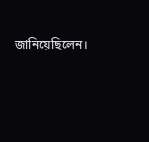জানিয়েছিলেন।